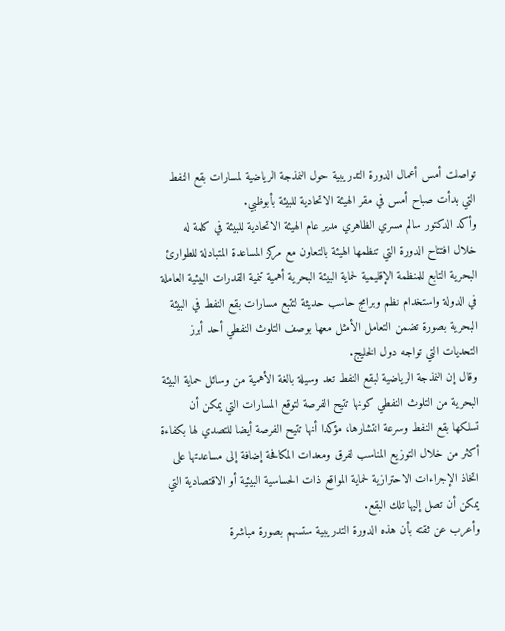تواصلت أمس أعمال الدورة التدريبية حول النمذجة الرياضية لمسارات بقع النفط التي بدأت صباح أمس في مقر الهيئة الاتحادية للبيئة بأبوظبي.
وأكد الدكتور سالم مسري الظاهري مدير عام الهيئة الاتحادية للبيئة في كلمة له خلال افتتاح الدورة التي تنظمها الهيئة بالتعاون مع مركز المساعدة المتبادلة للطوارئ البحرية التابع للمنظمة الإقليمية لحماية البيئة البحرية أهمية تنمية القدرات البيئية العاملة في الدولة واستخدام نظم وبرامج حاسب حديثة لتتبع مسارات بقع النفط في البيئة البحرية بصورة تضمن التعامل الأمثل معها بوصف التلوث النفطي أحد أبرز التحديات التي تواجه دول الخليج.
وقال إن النمذجة الرياضية لبقع النفط تعد وسيلة بالغة الأهمية من وسائل حماية البيئة البحرية من التلوث النفطي كونها تتيح الفرصة لتوقع المسارات التي يمكن أن تسلكها بقع النفط وسرعة انتشارها، مؤكدا أنها تتيح الفرصة أيضا للتصدي لها بكفاءة أكثر من خلال التوزيع المناسب لفرق ومعدات المكافحة إضافة إلى مساعدتها على اتخاذ الإجراءات الاحترازية لحماية المواقع ذات الحساسية البيئية أو الاقتصادية التي يمكن أن تصل إليها تلك البقع.
وأعرب عن ثقته بأن هذه الدورة التدريبية ستسهم بصورة مباشرة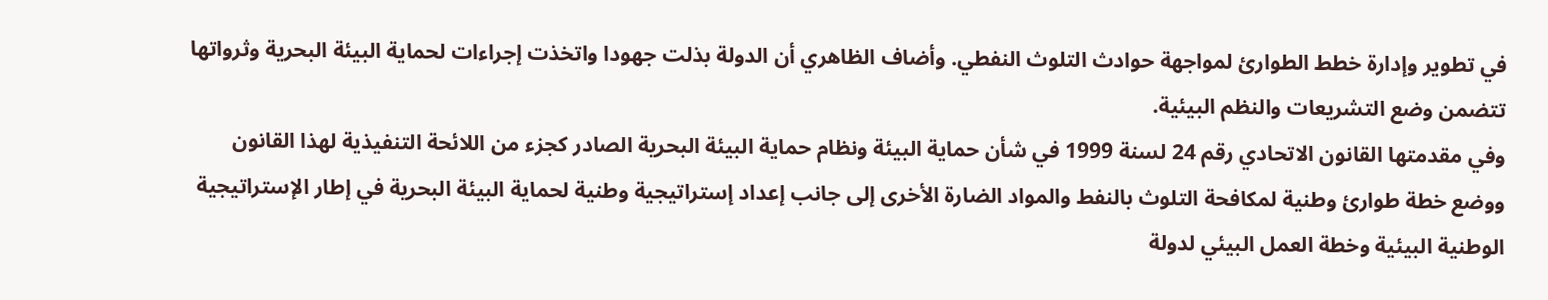في تطوير وإدارة خطط الطوارئ لمواجهة حوادث التلوث النفطي. وأضاف الظاهري أن الدولة بذلت جهودا واتخذت إجراءات لحماية البيئة البحرية وثرواتها تتضمن وضع التشريعات والنظم البيئية.
وفي مقدمتها القانون الاتحادي رقم 24 لسنة 1999 في شأن حماية البيئة ونظام حماية البيئة البحرية الصادر كجزء من اللائحة التنفيذية لهذا القانون ووضع خطة طوارئ وطنية لمكافحة التلوث بالنفط والمواد الضارة الأخرى إلى جانب إعداد إستراتيجية وطنية لحماية البيئة البحرية في إطار الإستراتيجية الوطنية البيئية وخطة العمل البيئي لدولة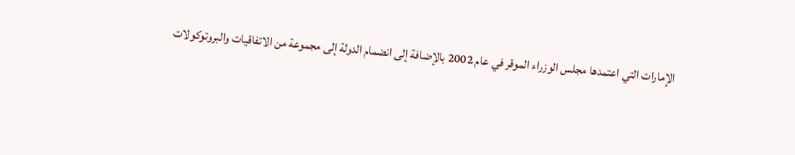الإمارات التي اعتمدها مجلس الوزراء الموقر في عام 2002 بالإضافة إلى انضمام الدولة إلى مجموعة من الاتفاقيات والبروتوكولات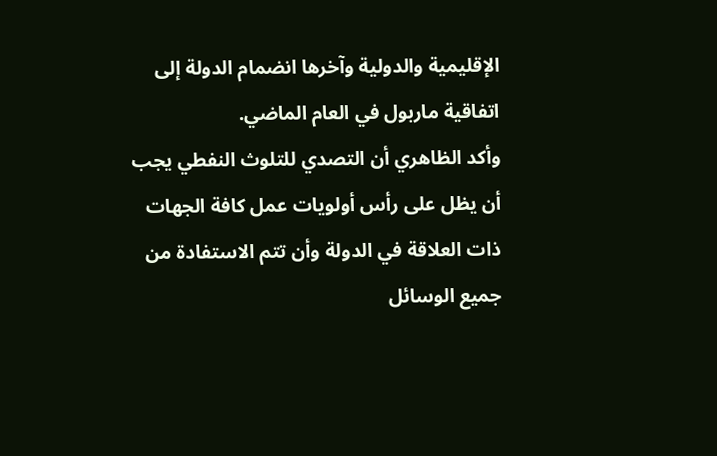الإقليمية والدولية وآخرها انضمام الدولة إلى اتفاقية ماربول في العام الماضي.
وأكد الظاهري أن التصدي للتلوث النفطي يجب أن يظل على رأس أولويات عمل كافة الجهات ذات العلاقة في الدولة وأن تتم الاستفادة من جميع الوسائل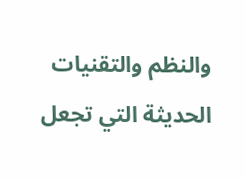والنظم والتقنيات الحديثة التي تجعل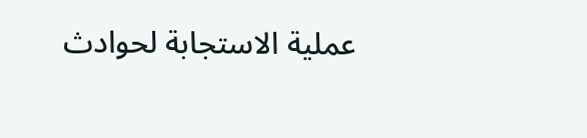عملية الاستجابة لحوادث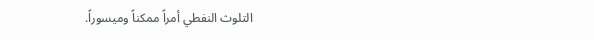التلوث النفطي أمراً ممكناً وميسوراً.